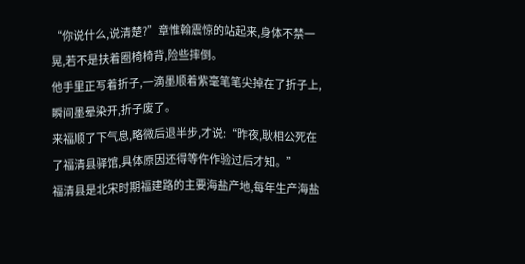“你说什么,说清楚?”章惟翰震惊的站起来,身体不禁一晃,若不是扶着圈椅椅背,险些摔倒。
他手里正写着折子,一滴墨顺着紫毫笔笔尖掉在了折子上,瞬间墨晕染开,折子废了。
来福顺了下气息,略微后退半步,才说:“昨夜,耿相公死在了福清县驿馆,具体原因还得等仵作验过后才知。”
福清县是北宋时期福建路的主要海盐产地,每年生产海盐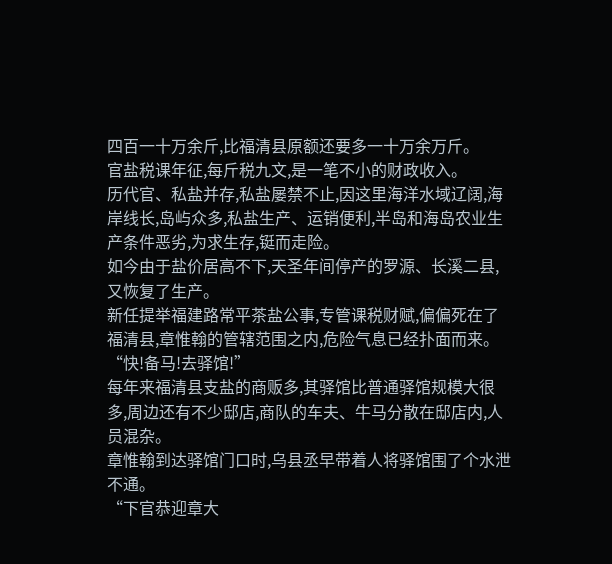四百一十万余斤,比福清县原额还要多一十万余万斤。
官盐税课年征,每斤税九文,是一笔不小的财政收入。
历代官、私盐并存,私盐屡禁不止,因这里海洋水域辽阔,海岸线长,岛屿众多,私盐生产、运销便利,半岛和海岛农业生产条件恶劣,为求生存,铤而走险。
如今由于盐价居高不下,天圣年间停产的罗源、长溪二县,又恢复了生产。
新任提举福建路常平茶盐公事,专管课税财赋,偏偏死在了福清县,章惟翰的管辖范围之内,危险气息已经扑面而来。
“快!备马!去驿馆!”
每年来福清县支盐的商贩多,其驿馆比普通驿馆规模大很多,周边还有不少邸店,商队的车夫、牛马分散在邸店内,人员混杂。
章惟翰到达驿馆门口时,乌县丞早带着人将驿馆围了个水泄不通。
“下官恭迎章大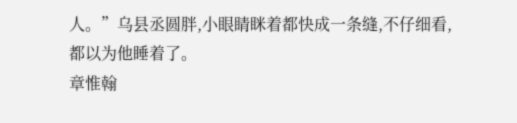人。”乌县丞圆胖,小眼睛眯着都快成一条缝,不仔细看,都以为他睡着了。
章惟翰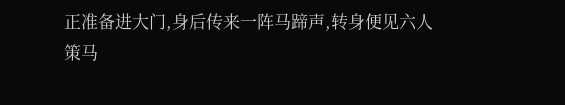正准备进大门,身后传来一阵马蹄声,转身便见六人策马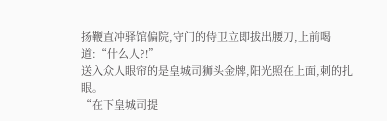扬鞭直冲驿馆偏院,守门的侍卫立即拔出腰刀,上前喝道:“什么人?!”
送入众人眼帘的是皇城司狮头金牌,阳光照在上面,刺的扎眼。
“在下皇城司提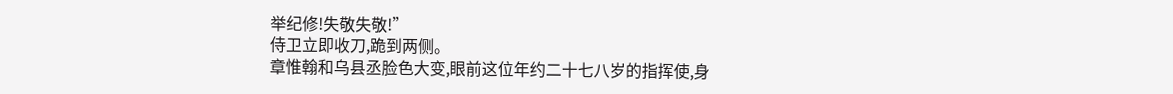举纪修!失敬失敬!”
侍卫立即收刀,跪到两侧。
章惟翰和乌县丞脸色大变,眼前这位年约二十七八岁的指挥使,身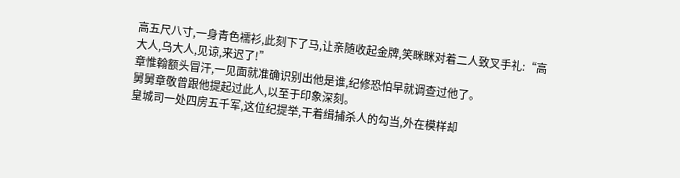高五尺八寸,一身青色襦衫,此刻下了马,让亲随收起金牌,笑眯眯对着二人致叉手礼:“高大人,乌大人,见谅,来迟了!”
章惟翰额头冒汗,一见面就准确识别出他是谁,纪修恐怕早就调查过他了。
舅舅章敬曾跟他提起过此人,以至于印象深刻。
皇城司一处四房五千军,这位纪提举,干着缉捕杀人的勾当,外在模样却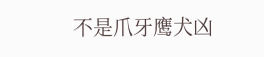不是爪牙鹰犬凶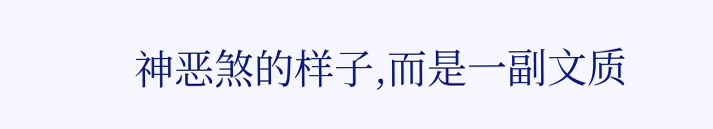神恶煞的样子,而是一副文质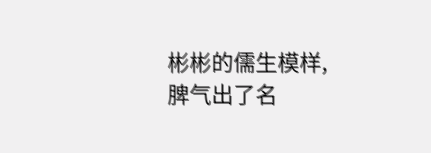彬彬的儒生模样,脾气出了名